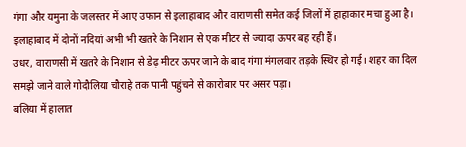गंगा और यमुना के जलस्तर में आए उफान से इलाहाबाद और वाराणसी समेत कई जिलों में हाहाकार मचा हुआ है। इलाहाबाद में दोनों नदियां अभी भी खतरे के निशान से एक मीटर से ज्यादा ऊपर बह रही हैं।
उधर, वाराणसी में खतरे के निशान से डेढ़ मीटर ऊपर जाने के बाद गंगा मंगलवार तड़के स्थिर हो गई। शहर का दिल समझे जाने वाले गोदौलिया चौराहे तक पानी पहुंचने से कारोबार पर असर पड़ा।
बलिया में हालात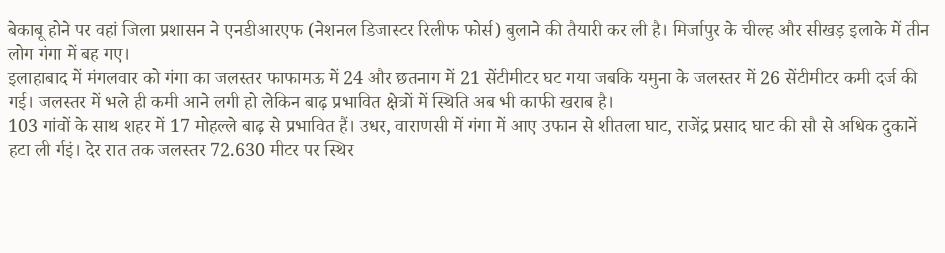बेकाबू होने पर वहां जिला प्रशासन ने एनडीआरएफ (नेशनल डिजास्टर रिलीफ फोर्स) बुलाने की तैयारी कर ली है। मिर्जापुर के चील्ह और सीखड़ इलाके में तीन लोग गंगा में बह गए।
इलाहाबाद में मंगलवार को गंगा का जलस्तर फाफामऊ में 24 और छतनाग में 21 सेंटीमीटर घट गया जबकि यमुना के जलस्तर में 26 सेंटीमीटर कमी दर्ज की गई। जलस्तर में भले ही कमी आने लगी हो लेकिन बाढ़ प्रभावित क्षेत्रों में स्थिति अब भी काफी खराब है।
103 गांवों के साथ शहर में 17 मोहल्ले बाढ़ से प्रभावित हैं। उधर, वाराणसी में गंगा में आए उफान से शीतला घाट, राजेंद्र प्रसाद घाट की सौ से अधिक दुकानें हटा ली र्गइं। देर रात तक जलस्तर 72.630 मीटर पर स्थिर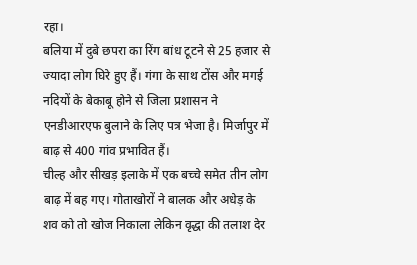रहा।
बलिया में दुबे छपरा का रिंग बांध टूटने से 25 हजार से ज्यादा लोग घिरे हुए हैं। गंगा के साथ टोंस और मगई नदियों के बेकाबू होने से जिला प्रशासन ने एनडीआरएफ बुलाने के लिए पत्र भेजा है। मिर्जापुर में बाढ़ से 400 गांव प्रभावित हैं।
चील्ह और सीखड़ इलाके में एक बच्चे समेत तीन लोग बाढ़ में बह गए। गोताखोरों ने बालक और अधेड़ के शव को तो खोज निकाला लेकिन वृद्धा की तलाश देर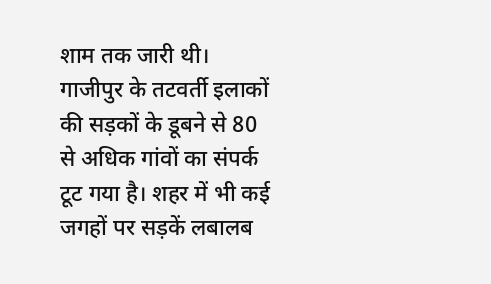शाम तक जारी थी।
गाजीपुर के तटवर्ती इलाकों की सड़कों के डूबने से 80 से अधिक गांवों का संपर्क टूट गया है। शहर में भी कई जगहों पर सड़कें लबालब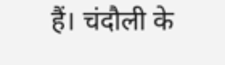हैं। चंदौली के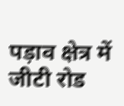पड़ाव क्षेत्र में जीटी रोड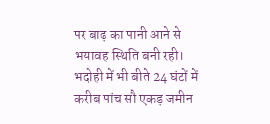पर बाढ़ का पानी आने से भयावह स्थिति बनी रही। भदोही में भी बीते 24 घंटों में करीब पांच सौ एकड़ जमीन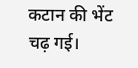कटान की भेंट चढ़ गई।